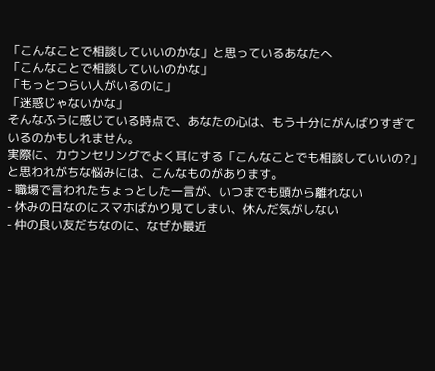「こんなことで相談していいのかな」と思っているあなたへ
「こんなことで相談していいのかな」
「もっとつらい人がいるのに」
「迷惑じゃないかな」
そんなふうに感じている時点で、あなたの心は、もう十分にがんばりすぎているのかもしれません。
実際に、カウンセリングでよく耳にする「こんなことでも相談していいの?」と思われがちな悩みには、こんなものがあります。
- 職場で言われたちょっとした一言が、いつまでも頭から離れない
- 休みの日なのにスマホばかり見てしまい、休んだ気がしない
- 仲の良い友だちなのに、なぜか最近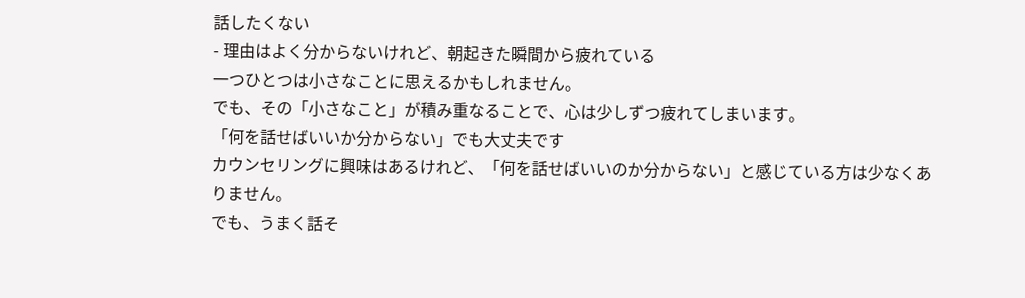話したくない
- 理由はよく分からないけれど、朝起きた瞬間から疲れている
一つひとつは小さなことに思えるかもしれません。
でも、その「小さなこと」が積み重なることで、心は少しずつ疲れてしまいます。
「何を話せばいいか分からない」でも大丈夫です
カウンセリングに興味はあるけれど、「何を話せばいいのか分からない」と感じている方は少なくありません。
でも、うまく話そ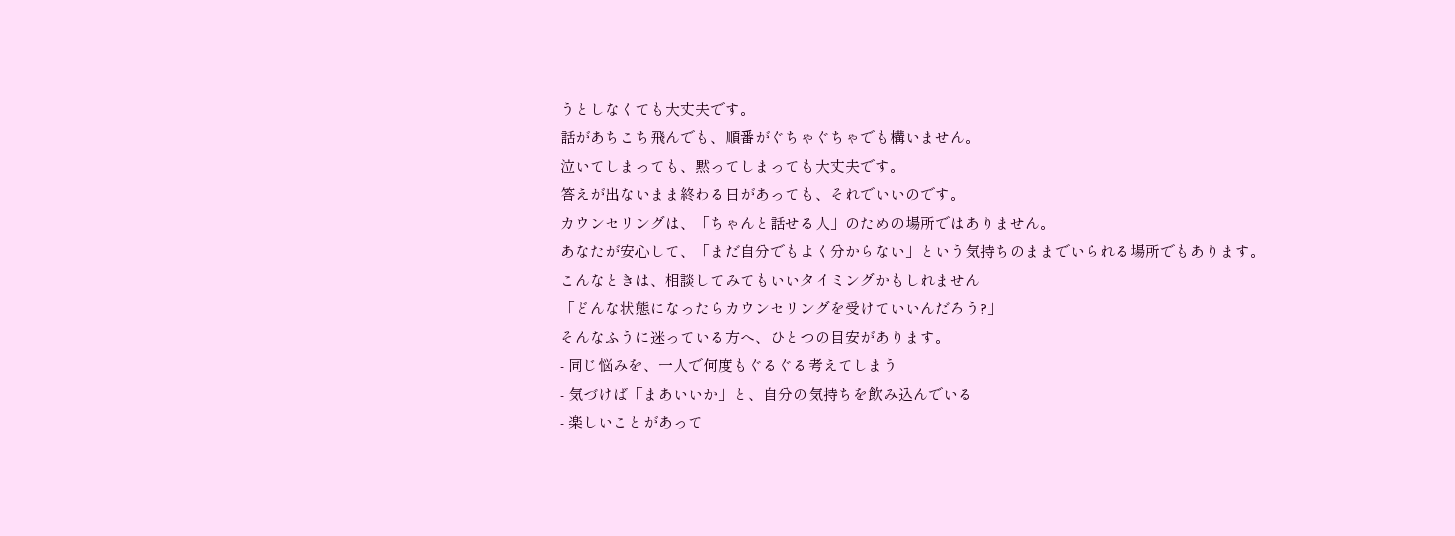うとしなくても大丈夫です。
話があちこち飛んでも、順番がぐちゃぐちゃでも構いません。
泣いてしまっても、黙ってしまっても大丈夫です。
答えが出ないまま終わる日があっても、それでいいのです。
カウンセリングは、「ちゃんと話せる人」のための場所ではありません。
あなたが安心して、「まだ自分でもよく分からない」という気持ちのままでいられる場所でもあります。
こんなときは、相談してみてもいいタイミングかもしれません
「どんな状態になったらカウンセリングを受けていいんだろう?」
そんなふうに迷っている方へ、ひとつの目安があります。
- 同じ悩みを、一人で何度もぐるぐる考えてしまう
- 気づけば「まあいいか」と、自分の気持ちを飲み込んでいる
- 楽しいことがあって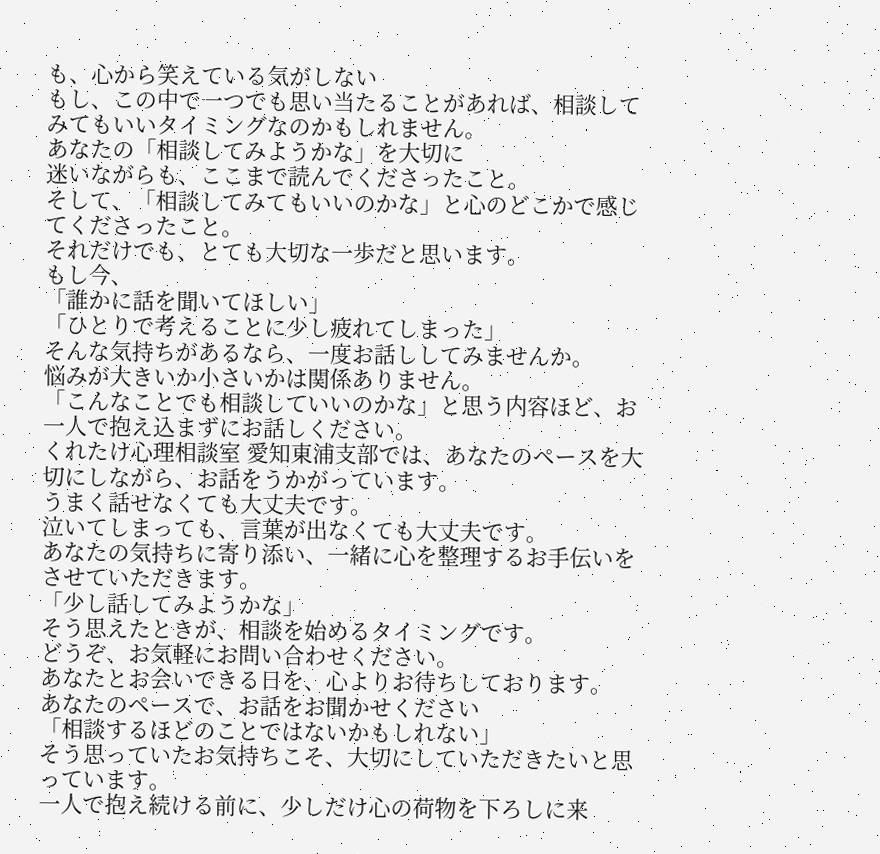も、心から笑えている気がしない
もし、この中で一つでも思い当たることがあれば、相談してみてもいいタイミングなのかもしれません。
あなたの「相談してみようかな」を大切に
迷いながらも、ここまで読んでくださったこと。
そして、「相談してみてもいいのかな」と心のどこかで感じてくださったこと。
それだけでも、とても大切な一歩だと思います。
もし今、
「誰かに話を聞いてほしい」
「ひとりで考えることに少し疲れてしまった」
そんな気持ちがあるなら、一度お話ししてみませんか。
悩みが大きいか小さいかは関係ありません。
「こんなことでも相談していいのかな」と思う内容ほど、お一人で抱え込まずにお話しください。
くれたけ心理相談室 愛知東浦支部では、あなたのペースを大切にしながら、お話をうかがっています。
うまく話せなくても大丈夫です。
泣いてしまっても、言葉が出なくても大丈夫です。
あなたの気持ちに寄り添い、一緒に心を整理するお手伝いをさせていただきます。
「少し話してみようかな」
そう思えたときが、相談を始めるタイミングです。
どうぞ、お気軽にお問い合わせください。
あなたとお会いできる日を、心よりお待ちしております。
あなたのペースで、お話をお聞かせください
「相談するほどのことではないかもしれない」
そう思っていたお気持ちこそ、大切にしていただきたいと思っています。
一人で抱え続ける前に、少しだけ心の荷物を下ろしに来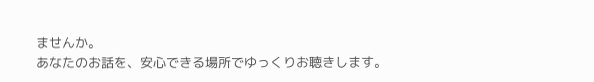ませんか。
あなたのお話を、安心できる場所でゆっくりお聴きします。